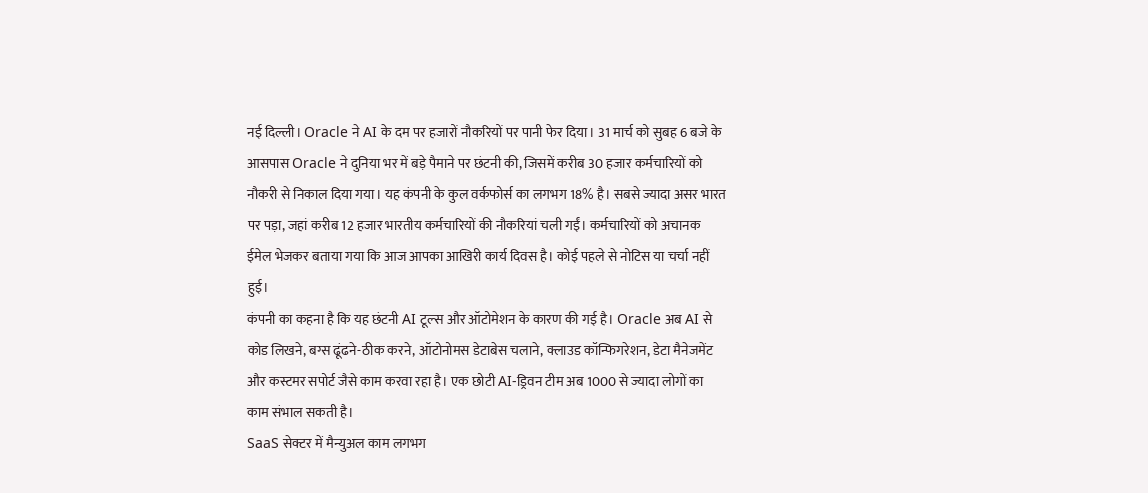नई दिल्ली। Oracle ने AI के दम पर हजारों नौकरियों पर पानी फेर दिया। 31 मार्च को सुबह 6 बजे के आसपास Oracle ने दुनिया भर में बड़े पैमाने पर छंटनी की, जिसमें करीब 30 हजार कर्मचारियों को नौकरी से निकाल दिया गया। यह कंपनी के कुल वर्कफोर्स का लगभग 18% है। सबसे ज्यादा असर भारत पर पड़ा, जहां करीब 12 हजार भारतीय कर्मचारियों की नौकरियां चली गईं। कर्मचारियों को अचानक ईमेल भेजकर बताया गया कि आज आपका आखिरी कार्य दिवस है। कोई पहले से नोटिस या चर्चा नहीं हुई।
कंपनी का कहना है कि यह छंटनी AI टूल्स और ऑटोमेशन के कारण की गई है। Oracle अब AI से कोड लिखने, बग्स ढूंढने-ठीक करने, ऑटोनोमस डेटाबेस चलाने, क्लाउड कॉन्फिगरेशन, डेटा मैनेजमेंट और कस्टमर सपोर्ट जैसे काम करवा रहा है। एक छोटी AI-ड्रिवन टीम अब 1000 से ज्यादा लोगों का काम संभाल सकती है।
SaaS सेक्टर में मैन्युअल काम लगभग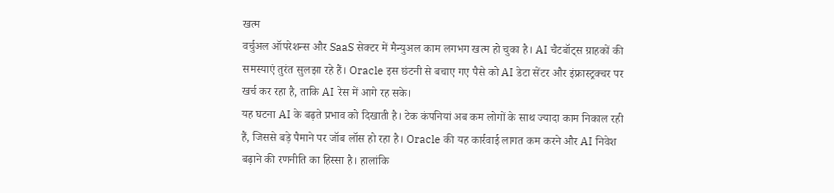खत्म
वर्चुअल ऑपरेशन्स और SaaS सेक्टर में मैन्युअल काम लगभग खत्म हो चुका है। AI चैटबॉट्स ग्राहकों की समस्याएं तुरंत सुलझा रहे हैं। Oracle इस छंटनी से बचाए गए पैसे को AI डेटा सेंटर और इंफ्रास्ट्रक्चर पर खर्च कर रहा है, ताकि AI रेस में आगे रह सके।
यह घटना AI के बढ़ते प्रभाव को दिखाती है। टेक कंपनियां अब कम लोगों के साथ ज्यादा काम निकाल रही हैं, जिससे बड़े पैमाने पर जॉब लॉस हो रहा है। Oracle की यह कार्रवाई लागत कम करने और AI निवेश बढ़ाने की रणनीति का हिस्सा है। हालांकि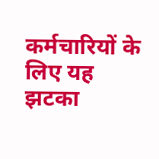कर्मचारियों के लिए यह झटका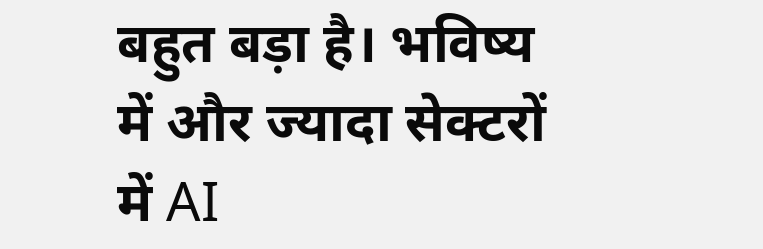बहुत बड़ा है। भविष्य में और ज्यादा सेक्टरों में AI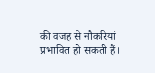की वजह से नौकरियां प्रभावित हो सकती हैं।